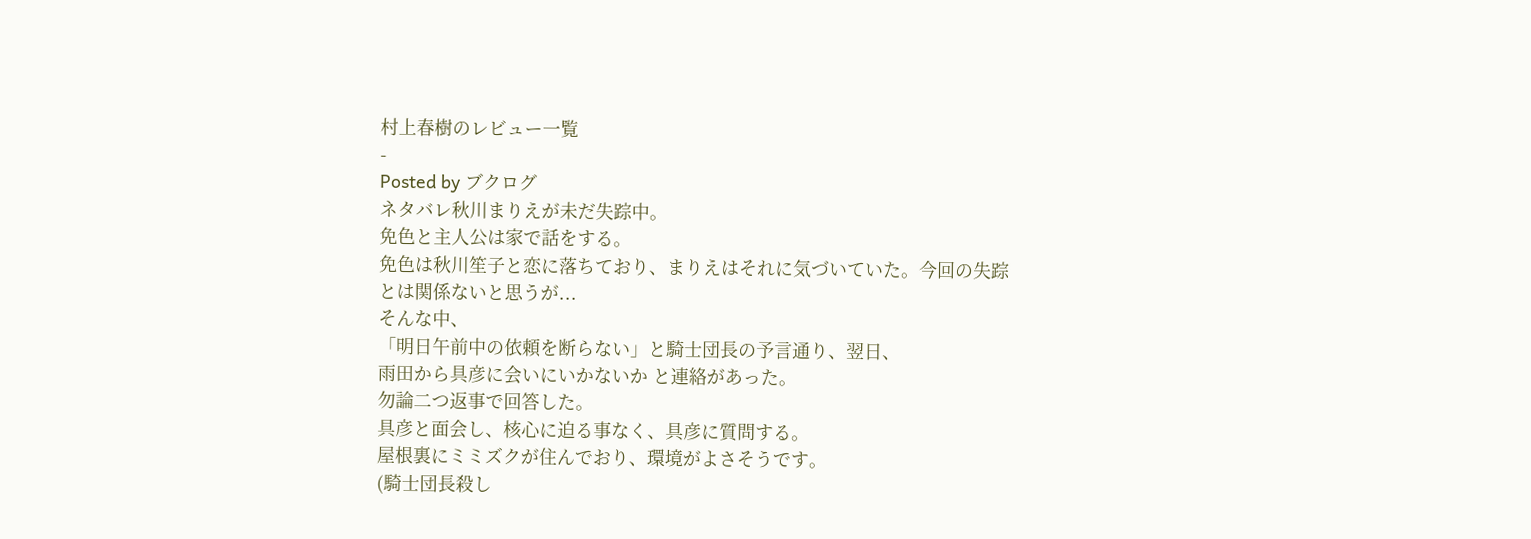村上春樹のレビュー一覧
-
Posted by ブクログ
ネタバレ秋川まりえが未だ失踪中。
免色と主人公は家で話をする。
免色は秋川笙子と恋に落ちており、まりえはそれに気づいていた。今回の失踪とは関係ないと思うが...
そんな中、
「明日午前中の依頼を断らない」と騎士団長の予言通り、翌日、
雨田から具彦に会いにいかないか と連絡があった。
勿論二つ返事で回答した。
具彦と面会し、核心に迫る事なく、具彦に質問する。
屋根裏にミミズクが住んでおり、環境がよさそうです。
(騎士団長殺し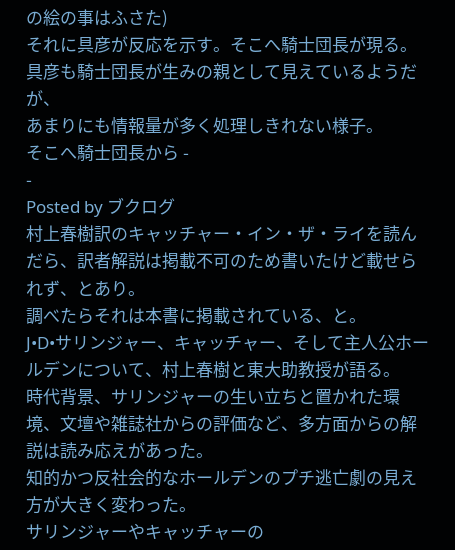の絵の事はふさた)
それに具彦が反応を示す。そこへ騎士団長が現る。
具彦も騎士団長が生みの親として見えているようだが、
あまりにも情報量が多く処理しきれない様子。
そこへ騎士団長から -
-
Posted by ブクログ
村上春樹訳のキャッチャー・イン・ザ・ライを読んだら、訳者解説は掲載不可のため書いたけど載せられず、とあり。
調べたらそれは本書に掲載されている、と。
J•D•サリンジャー、キャッチャー、そして主人公ホールデンについて、村上春樹と東大助教授が語る。
時代背景、サリンジャーの生い立ちと置かれた環境、文壇や雑誌社からの評価など、多方面からの解説は読み応えがあった。
知的かつ反社会的なホールデンのプチ逃亡劇の見え方が大きく変わった。
サリンジャーやキャッチャーの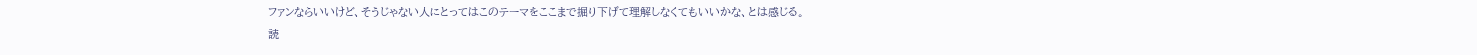ファンならいいけど、そうじゃない人にとってはこのテーマをここまで掘り下げて理解しなくてもいいかな、とは感じる。
読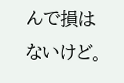んで損はないけど。